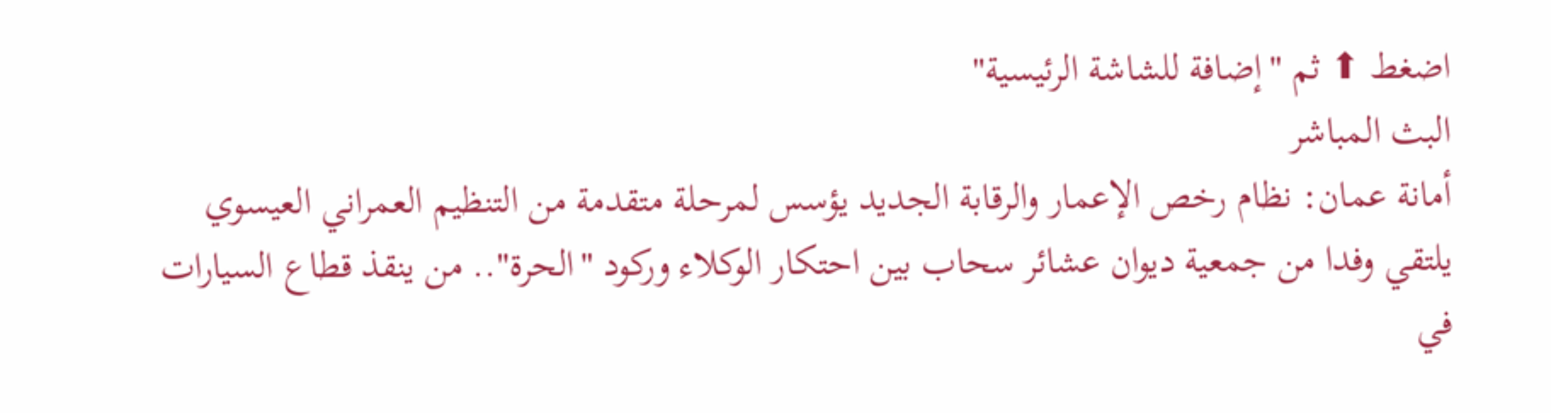اضغط ⬆ ثم "إضافة للشاشة الرئيسية"
البث المباشر
أمانة عمان: نظام رخص الإعمار والرقابة الجديد يؤسس لمرحلة متقدمة من التنظيم العمراني العيسوي يلتقي وفدا من جمعية ديوان عشائر سحاب بين احتكار الوكلاء وركود "الحرة".. من ينقذ قطاع السيارات في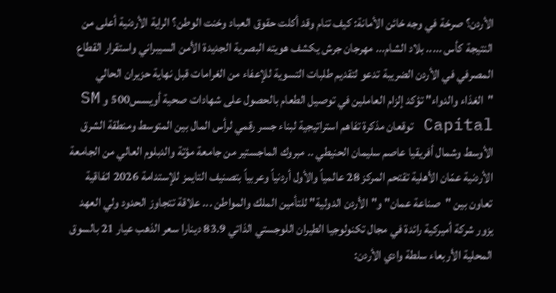الأردن؟ صرخة في وجه خائن الأمانة: كيف تنام وقد أكلت حقوق العباد وخنت الوطن؟ الراية الأردنية أعلى من النتيجة كأس ..... بلاد الشام... مهرجان جرش يكشف هويته البصرية الجديدة الأمن السيبراني واستقرار القطاع المصرفي في الأردن الضريبة تدعو لتقديم طلبات التسوية للإعفاء من الغرامات قبل نهاية حزيران الحالي "الغذاء والدواء" تؤكد إلزام العاملين في توصيل الطعام بالحصول على شهادات صحية أويسس500 و SM Capital توقعان مذكرة تفاهم استراتيجية لبناء جسر رقمي لرأس المال بين المتوسط ومنطقة الشرق الأوسط وشمال أفريقيا عاصم سليمان الحنيطي .. مبروك الماجستير من جامعة مؤتة والدبلوم العالي من الجامعة الأردنية عمّان الأهلية تقتحم المركز 28 عالمياً والأول أردنياً وعربياً بتصنيف التايمز للإستدامة 2026 اتفاقية تعاون بين "صناعة عمان" و"الأردن الدولية" للتأمين الملك والمواطن ... علاقة تتجاوز الحدود ولي العهد يزور شركة أميركية رائدة في مجال تكنولوجيا الطيران اللوجستي الذاتي 83.9 دينارا سعر الذهب عيار 21 بالسوق المحلية الأربعاء سلطة وادي الأردن: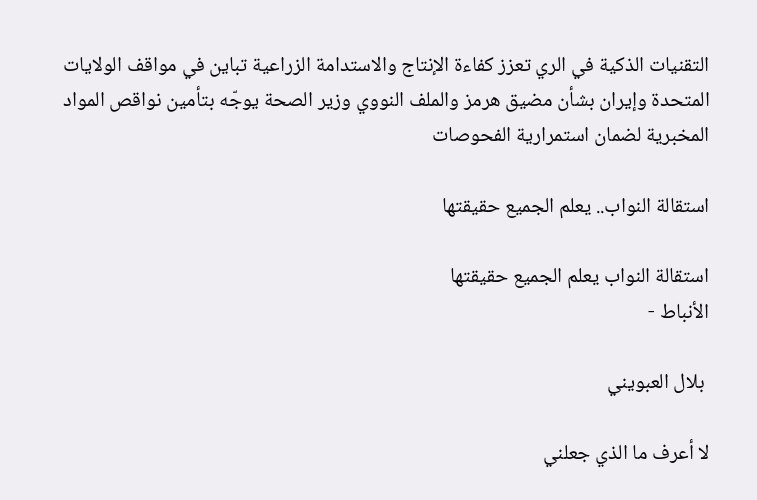التقنيات الذكية في الري تعزز كفاءة الإنتاج والاستدامة الزراعية تباين في مواقف الولايات المتحدة وإيران بشأن مضيق هرمز والملف النووي وزير الصحة يوجّه بتأمين نواقص المواد المخبرية لضمان استمرارية الفحوصات

استقالة النواب.. يعلم الجميع حقيقتها

استقالة النواب يعلم الجميع حقيقتها
الأنباط -

 بلال العبويني

لا أعرف ما الذي جعلني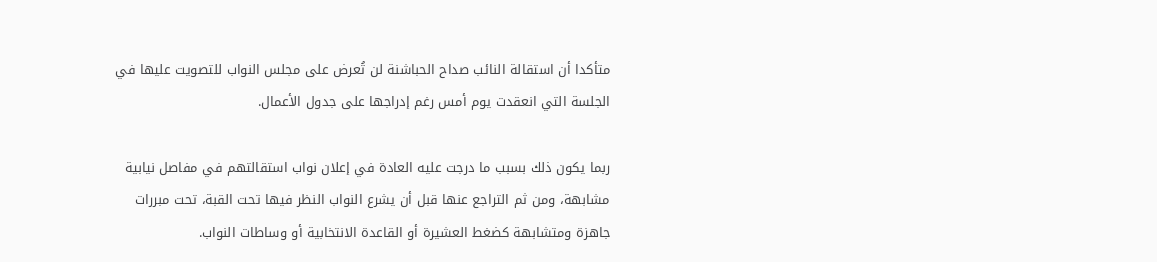متأكدا أن استقالة النائب صداح الحباشنة لن تُعرض على مجلس النواب للتصويت عليها في الجلسة التي انعقدت يوم أمس رغم إدراجها على جدول الأعمال.

ربما يكون ذلك بسبب ما درجت عليه العادة في إعلان نواب استقالتهم في مفاصل نيابية مشابهة، ومن ثم التراجع عنها قبل أن يشرع النواب النظر فيها تحت القبة، تحت مبررات جاهزة ومتشابهة كضغط العشيرة أو القاعدة الانتخابية أو وساطات النواب.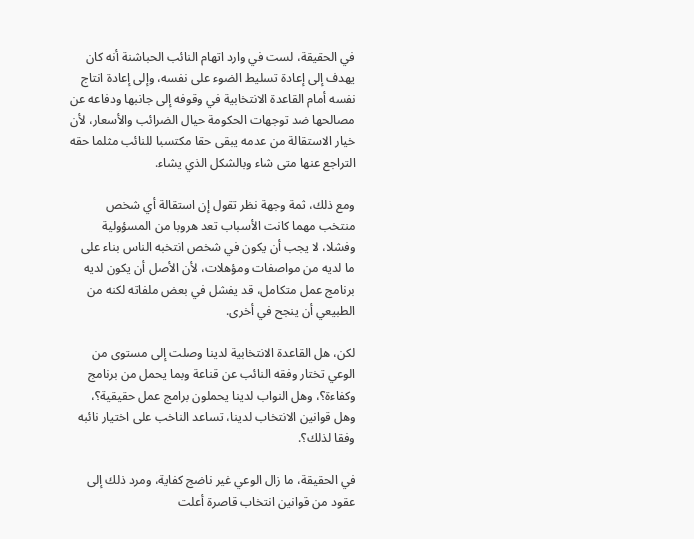في الحقيقة، لست في وارد اتهام النائب الحباشنة أنه كان يهدف إلى إعادة تسليط الضوء على نفسه، وإلى إعادة انتاج نفسه أمام القاعدة الانتخابية في وقوفه إلى جانبها ودفاعه عن مصالحها ضد توجهات الحكومة حيال الضرائب والأسعار، لأن خيار الاستقالة من عدمه يبقى حقا مكتسبا للنائب مثلما حقه التراجع عنها متى شاء وبالشكل الذي يشاء.

ومع ذلك، ثمة وجهة نظر تقول إن استقالة أي شخص منتخب مهما كانت الأسباب تعد هروبا من المسؤولية وفشلا، لا يجب أن يكون في شخص انتخبه الناس بناء على ما لديه من مواصفات ومؤهلات، لأن الأصل أن يكون لديه برنامج عمل متكامل، قد يفشل في بعض ملفاته لكنه من الطبيعي أن ينجح في أخرى.

لكن، هل القاعدة الانتخابية لدينا وصلت إلى مستوى من الوعي تختار وفقه النائب عن قناعة وبما يحمل من برنامج وكفاءة؟، وهل النواب لدينا يحملون برامج عمل حقيقية؟، وهل قوانين الانتخاب لدينا، تساعد الناخب على اختيار نائبه وفقا لذلك؟.

في الحقيقة، ما زال الوعي غير ناضج كفاية، ومرد ذلك إلى عقود من قوانين انتخاب قاصرة أعلت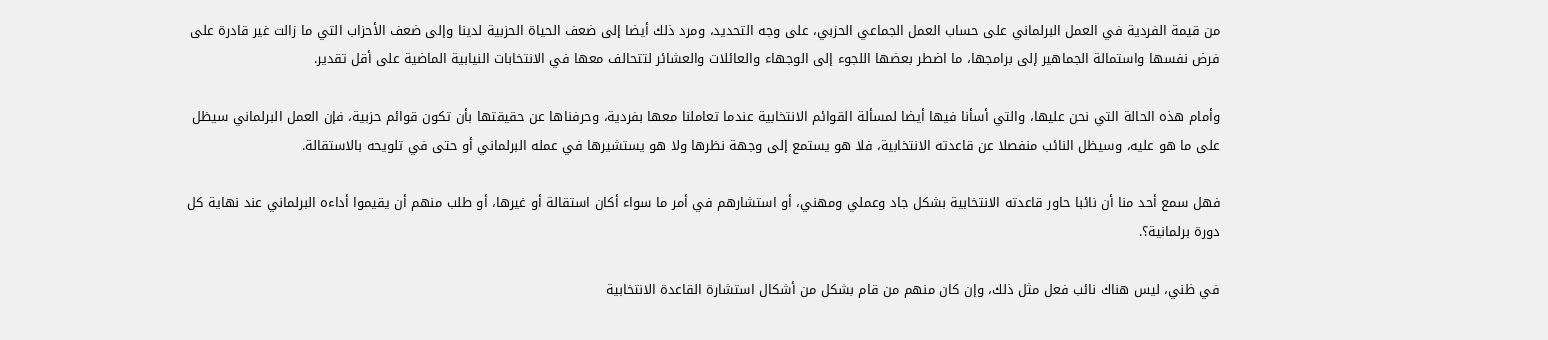من قيمة الفردية في العمل البرلماني على حساب العمل الجماعي الحزبي، على وجه التحديد، ومرد ذلك أيضا إلى ضعف الحياة الحزبية لدينا وإلى ضعف الأحزاب التي ما زالت غير قادرة على فرض نفسها واستمالة الجماهير إلى برامجها، ما اضطر بعضها اللجوء إلى الوجهاء والعائلات والعشائر لتتحالف معها في الانتخابات النيابية الماضية على أقل تقدير.

وأمام هذه الحالة التي نحن عليها، والتي أسأنا فيها أيضا لمسألة القوائم الانتخابية عندما تعاملنا معها بفردية، وحرفناها عن حقيقتها بأن تكون قوائم حزبية، فإن العمل البرلماني سيظل على ما هو عليه، وسيظل النائب منفصلا عن قاعدته الانتخابية، فلا هو يستمع إلى وجهة نظرها ولا هو يستشيرها في عمله البرلماني أو حتى في تلويحه بالاستقالة.

فهل سمع أحد منا أن نائبا حاور قاعدته الانتخابية بشكل جاد وعملي ومهني، أو استشارهم في أمر ما سواء أكان استقالة أو غيرها، أو طلب منهم أن يقيموا أداءه البرلماني عند نهاية كل دورة برلمانية؟.

في ظني، ليس هناك نائب فعل مثل ذلك، وإن كان منهم من قام بشكل من أشكال استشارة القاعدة الانتخابية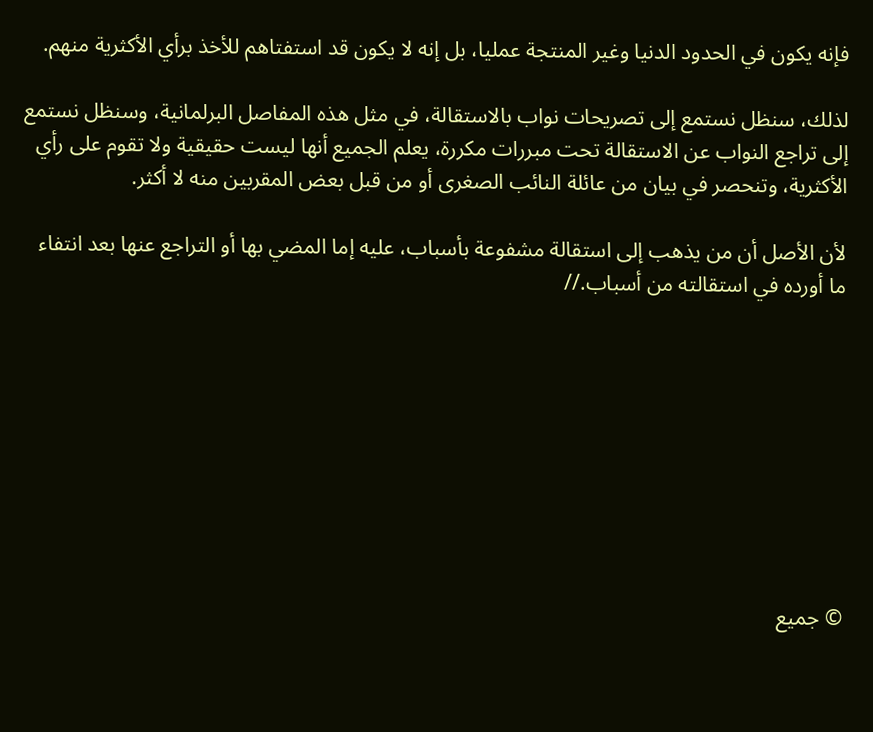فإنه يكون في الحدود الدنيا وغير المنتجة عمليا، بل إنه لا يكون قد استفتاهم للأخذ برأي الأكثرية منهم.

لذلك، سنظل نستمع إلى تصريحات نواب بالاستقالة، في مثل هذه المفاصل البرلمانية، وسنظل نستمع إلى تراجع النواب عن الاستقالة تحت مبررات مكررة، يعلم الجميع أنها ليست حقيقية ولا تقوم على رأي الأكثرية، وتنحصر في بيان من عائلة النائب الصغرى أو من قبل بعض المقربين منه لا أكثر.

لأن الأصل أن من يذهب إلى استقالة مشفوعة بأسباب، عليه إما المضي بها أو التراجع عنها بعد انتفاء ما أورده في استقالته من أسباب.//









© جميع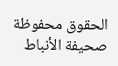الحقوق محفوظة صحيفة الأنباط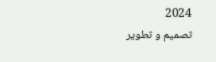2024
تصميم و تطوير